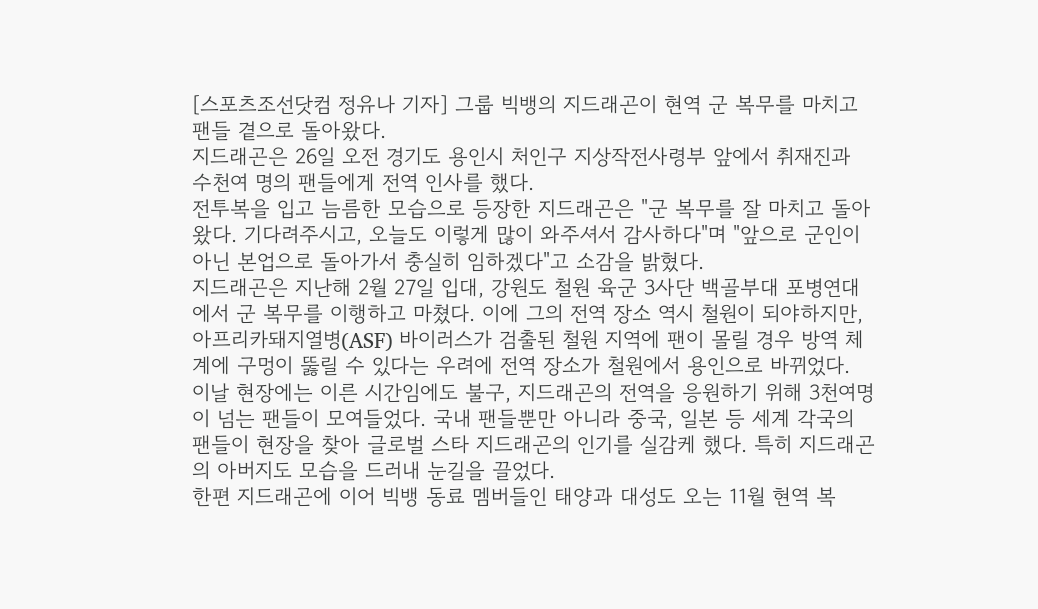[스포츠조선닷컴 정유나 기자] 그룹 빅뱅의 지드래곤이 현역 군 복무를 마치고 팬들 곁으로 돌아왔다.
지드래곤은 26일 오전 경기도 용인시 처인구 지상작전사령부 앞에서 취재진과 수천여 명의 팬들에게 전역 인사를 했다.
전투복을 입고 늠름한 모습으로 등장한 지드래곤은 "군 복무를 잘 마치고 돌아왔다. 기다려주시고, 오늘도 이렇게 많이 와주셔서 감사하다"며 "앞으로 군인이 아닌 본업으로 돌아가서 충실히 임하겠다"고 소감을 밝혔다.
지드래곤은 지난해 2월 27일 입대, 강원도 철원 육군 3사단 백골부대 포병연대에서 군 복무를 이행하고 마쳤다. 이에 그의 전역 장소 역시 철원이 되야하지만, 아프리카돼지열병(ASF) 바이러스가 검출된 철원 지역에 팬이 몰릴 경우 방역 체계에 구멍이 뚫릴 수 있다는 우려에 전역 장소가 철원에서 용인으로 바뀌었다.
이날 현장에는 이른 시간임에도 불구, 지드래곤의 전역을 응원하기 위해 3천여명이 넘는 팬들이 모여들었다. 국내 팬들뿐만 아니라 중국, 일본 등 세계 각국의 팬들이 현장을 찾아 글로벌 스타 지드래곤의 인기를 실감케 했다. 특히 지드래곤의 아버지도 모습을 드러내 눈길을 끌었다.
한편 지드래곤에 이어 빅뱅 동료 멤버들인 태양과 대성도 오는 11월 현역 복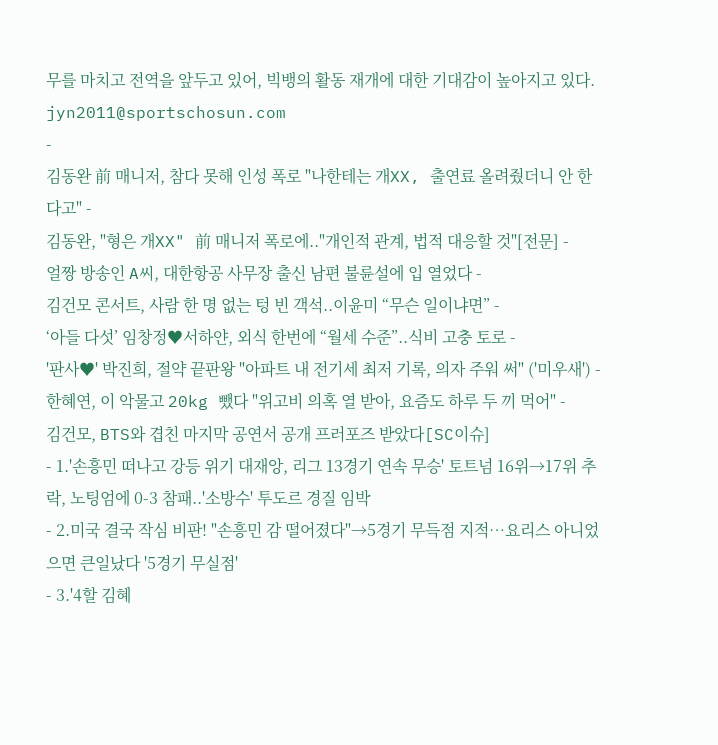무를 마치고 전역을 앞두고 있어, 빅뱅의 활동 재개에 대한 기대감이 높아지고 있다.
jyn2011@sportschosun.com
-
김동완 前 매니저, 참다 못해 인성 폭로 "나한테는 개XX, 출연료 올려줬더니 안 한다고" -
김동완, "형은 개XX" 前 매니저 폭로에.."개인적 관계, 법적 대응할 것"[전문] -
얼짱 방송인 A씨, 대한항공 사무장 출신 남편 불륜설에 입 열었다 -
김건모 콘서트, 사람 한 명 없는 텅 빈 객석..이윤미 “무슨 일이냐면” -
‘아들 다섯’ 임창정♥서하얀, 외식 한번에 “월세 수준”..식비 고충 토로 -
'판사♥' 박진희, 절약 끝판왕 "아파트 내 전기세 최저 기록, 의자 주워 써" ('미우새') -
한혜연, 이 악물고 20kg 뺐다 "위고비 의혹 열 받아, 요즘도 하루 두 끼 먹어" -
김건모, BTS와 겹친 마지막 공연서 공개 프러포즈 받았다[SC이슈]
- 1.'손흥민 떠나고 강등 위기 대재앙, 리그 13경기 연속 무승' 토트넘 16위→17위 추락, 노팅엄에 0-3 참패..'소방수' 투도르 경질 임박
- 2.미국 결국 작심 비판! "손흥민 감 떨어졌다"→5경기 무득점 지적…요리스 아니었으면 큰일났다 '5경기 무실점'
- 3.'4할 김혜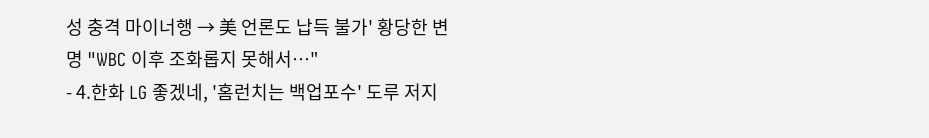성 충격 마이너행 → 美 언론도 납득 불가' 황당한 변명 "WBC 이후 조화롭지 못해서…"
- 4.한화 LG 좋겠네, '홈런치는 백업포수' 도루 저지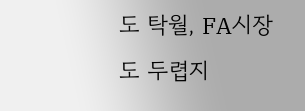도 탁월, FA시장도 두렵지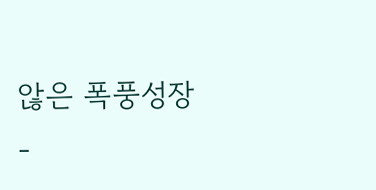않은 폭풍성장
-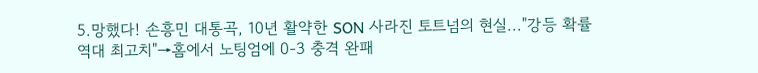5.망했다! 손흥민 대통곡, 10년 활약한 SON 사라진 토트넘의 현실..."강등 확률 역대 최고치"→홈에서 노팅엄에 0-3 충격 완패